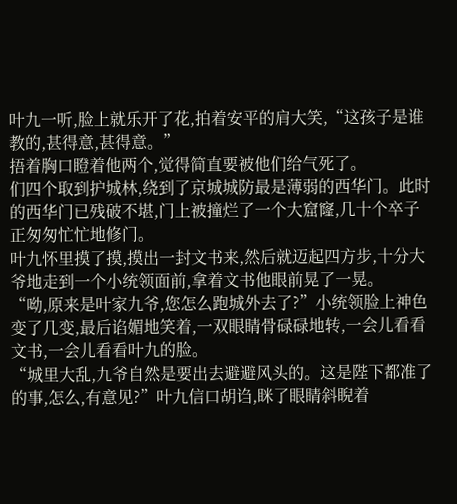叶九一听,脸上就乐开了花,拍着安平的肩大笑,“这孩子是谁教的,甚得意,甚得意。”
捂着胸口瞪着他两个,觉得简直要被他们给气死了。
们四个取到护城林,绕到了京城城防最是薄弱的西华门。此时的西华门已残破不堪,门上被撞烂了一个大窟窿,几十个卒子正匆匆忙忙地修门。
叶九怀里摸了摸,摸出一封文书来,然后就迈起四方步,十分大爷地走到一个小统领面前,拿着文书他眼前晃了一晃。
“呦,原来是叶家九爷,您怎么跑城外去了?”小统领脸上神色变了几变,最后谄媚地笑着,一双眼睛骨碌碌地转,一会儿看看文书,一会儿看看叶九的脸。
“城里大乱,九爷自然是要出去避避风头的。这是陛下都准了的事,怎么,有意见?”叶九信口胡诌,眯了眼睛斜睨着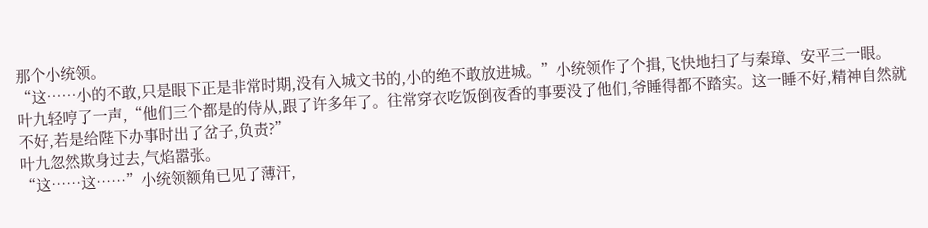那个小统领。
“这……小的不敢,只是眼下正是非常时期,没有入城文书的,小的绝不敢放进城。”小统领作了个揖,飞快地扫了与秦璋、安平三一眼。
叶九轻哼了一声,“他们三个都是的侍从,跟了许多年了。往常穿衣吃饭倒夜香的事要没了他们,爷睡得都不踏实。这一睡不好,精神自然就不好,若是给陛下办事时出了岔子,负责?”
叶九忽然欺身过去,气焰嚣张。
“这……这……”小统领额角已见了薄汗,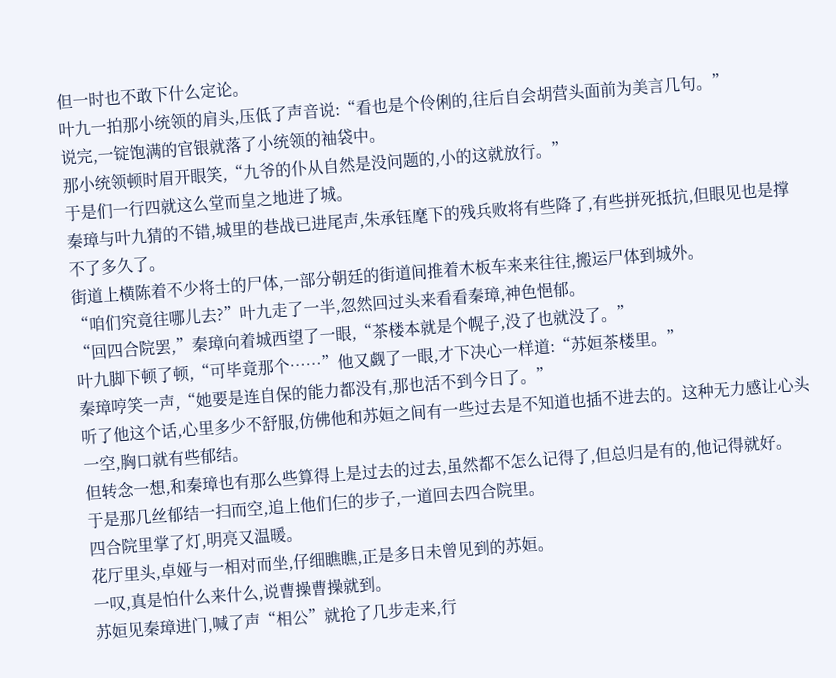但一时也不敢下什么定论。
叶九一拍那小统领的肩头,压低了声音说:“看也是个伶俐的,往后自会胡营头面前为美言几句。”
说完,一锭饱满的官银就落了小统领的袖袋中。
那小统领顿时眉开眼笑,“九爷的仆从自然是没问题的,小的这就放行。”
于是们一行四就这么堂而皇之地进了城。
秦璋与叶九猜的不错,城里的巷战已进尾声,朱承钰麾下的残兵败将有些降了,有些拼死抵抗,但眼见也是撑不了多久了。
街道上横陈着不少将士的尸体,一部分朝廷的街道间推着木板车来来往往,搬运尸体到城外。
“咱们究竟往哪儿去?”叶九走了一半,忽然回过头来看看秦璋,神色悒郁。
“回四合院罢,”秦璋向着城西望了一眼,“茶楼本就是个幌子,没了也就没了。”
叶九脚下顿了顿,“可毕竟那个……”他又觑了一眼,才下决心一样道:“苏姮茶楼里。”
秦璋哼笑一声,“她要是连自保的能力都没有,那也活不到今日了。”
听了他这个话,心里多少不舒服,仿佛他和苏姮之间有一些过去是不知道也插不进去的。这种无力感让心头一空,胸口就有些郁结。
但转念一想,和秦璋也有那么些算得上是过去的过去,虽然都不怎么记得了,但总归是有的,他记得就好。
于是那几丝郁结一扫而空,追上他们仨的步子,一道回去四合院里。
四合院里掌了灯,明亮又温暖。
花厅里头,卓娅与一相对而坐,仔细瞧瞧,正是多日未曾见到的苏姮。
一叹,真是怕什么来什么,说曹操曹操就到。
苏姮见秦璋进门,喊了声“相公”就抢了几步走来,行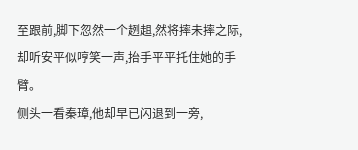至跟前,脚下忽然一个趔趄,然将摔未摔之际,却听安平似哼笑一声,抬手平平托住她的手臂。
侧头一看秦璋,他却早已闪退到一旁,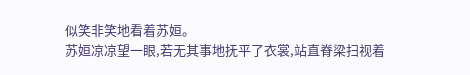似笑非笑地看着苏姮。
苏姮凉凉望一眼,若无其事地抚平了衣裳,站直脊梁扫视着